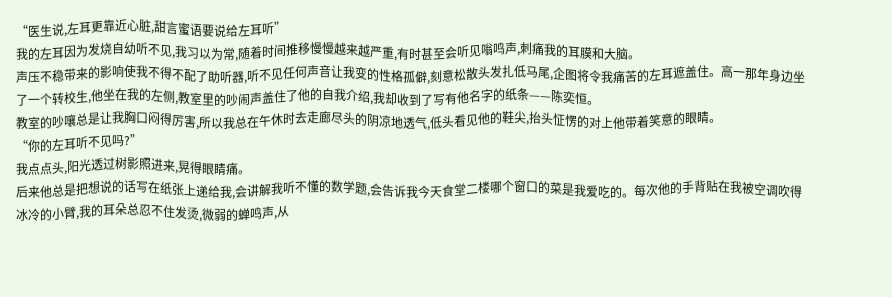“医生说,左耳更靠近心脏,甜言蜜语要说给左耳听”
我的左耳因为发烧自幼听不见,我习以为常,随着时间推移慢慢越来越严重,有时甚至会听见嗡鸣声,刺痛我的耳膜和大脑。
声压不稳带来的影响使我不得不配了助听器,听不见任何声音让我变的性格孤僻,刻意松散头发扎低马尾,企图将令我痛苦的左耳遮盖住。高一那年身边坐了一个转校生,他坐在我的左侧,教室里的吵闹声盖住了他的自我介绍,我却收到了写有他名字的纸条——陈奕恒。
教室的吵嚷总是让我胸口闷得厉害,所以我总在午休时去走廊尽头的阴凉地透气,低头看见他的鞋尖,抬头怔愣的对上他带着笑意的眼睛。
“你的左耳听不见吗?”
我点点头,阳光透过树影照进来,晃得眼睛痛。
后来他总是把想说的话写在纸张上递给我,会讲解我听不懂的数学题,会告诉我今天食堂二楼哪个窗口的菜是我爱吃的。每次他的手背贴在我被空调吹得冰冷的小臂,我的耳朵总忍不住发烫,微弱的蝉鸣声,从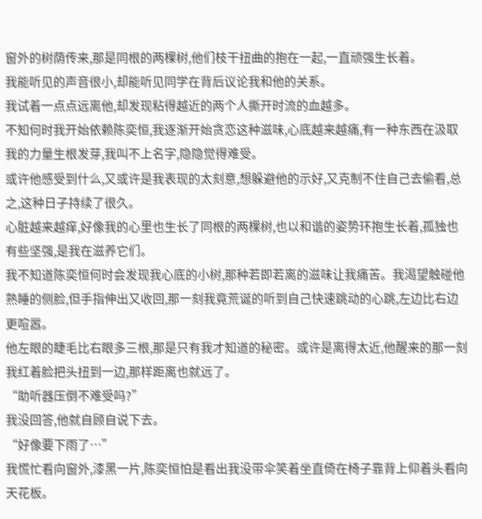窗外的树荫传来,那是同根的两棵树,他们枝干扭曲的抱在一起,一直顽强生长着。
我能听见的声音很小,却能听见同学在背后议论我和他的关系。
我试着一点点远离他,却发现粘得越近的两个人撕开时流的血越多。
不知何时我开始依赖陈奕恒,我逐渐开始贪恋这种滋味,心底越来越痛,有一种东西在汲取我的力量生根发芽,我叫不上名字,隐隐觉得难受。
或许他感受到什么,又或许是我表现的太刻意,想躲避他的示好,又克制不住自己去偷看,总之,这种日子持续了很久。
心脏越来越痒,好像我的心里也生长了同根的两棵树,也以和谐的姿势环抱生长着,孤独也有些坚强,是我在滋养它们。
我不知道陈奕恒何时会发现我心底的小树,那种若即若离的滋味让我痛苦。我渴望触碰他熟睡的侧脸,但手指伸出又收回,那一刻我竟荒诞的听到自己快速跳动的心跳,左边比右边更喧嚣。
他左眼的睫毛比右眼多三根,那是只有我才知道的秘密。或许是离得太近,他醒来的那一刻我红着脸把头扭到一边,那样距离也就远了。
“助听器压倒不难受吗?”
我没回答,他就自顾自说下去。
“好像要下雨了…”
我慌忙看向窗外,漆黑一片,陈奕恒怕是看出我没带伞笑着坐直倚在椅子靠背上仰着头看向天花板。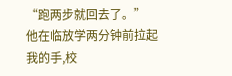“跑两步就回去了。”
他在临放学两分钟前拉起我的手,校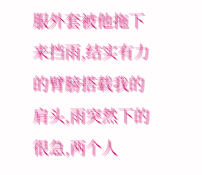服外套被他拖下来挡雨,结实有力的臂膀搭载我的肩头,雨突然下的很急,两个人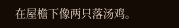在屋檐下像两只落汤鸡。